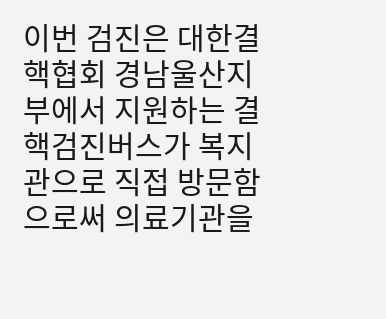이번 검진은 대한결핵협회 경남울산지부에서 지원하는 결핵검진버스가 복지관으로 직접 방문함으로써 의료기관을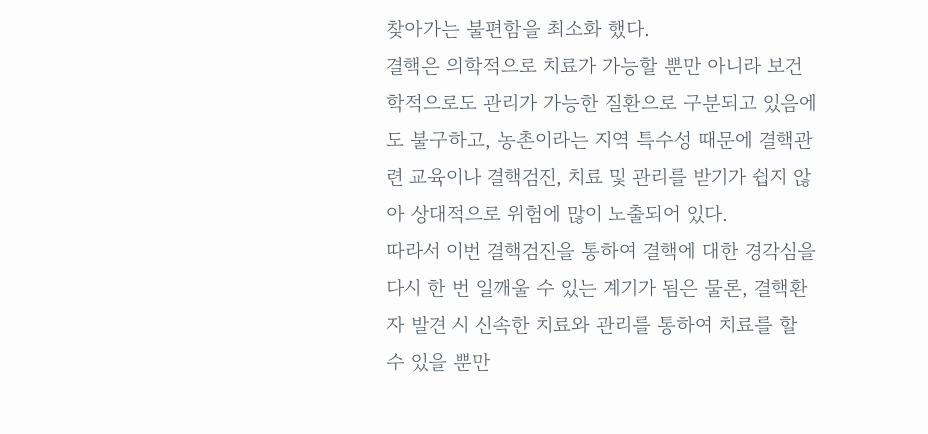찾아가는 불편함을 최소화 했다.
결핵은 의학적으로 치료가 가능할 뿐만 아니라 보건학적으로도 관리가 가능한 질환으로 구분되고 있음에도 불구하고, 농촌이라는 지역 특수성 때문에 결핵관련 교육이나 결핵검진, 치료 및 관리를 받기가 쉽지 않아 상대적으로 위험에 많이 노출되어 있다.
따라서 이번 결핵검진을 통하여 결핵에 대한 경각심을 다시 한 번 일깨울 수 있는 계기가 됨은 물론, 결핵환자 발견 시 신속한 치료와 관리를 통하여 치료를 할 수 있을 뿐만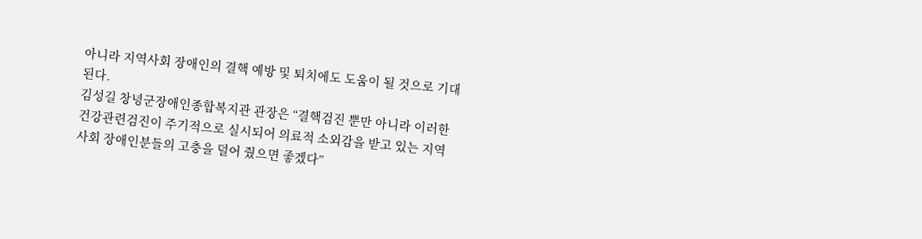아니라 지역사회 장애인의 결핵 예방 및 퇴치에도 도움이 될 것으로 기대된다.
김성길 창녕군장애인종합복지관 관장은 “결핵검진 뿐만 아니라 이러한 건강관련검진이 주기적으로 실시되어 의료적 소외감을 받고 있는 지역사회 장애인분들의 고충을 덜어 줬으면 좋겠다”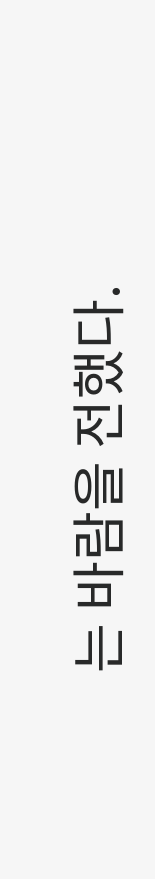는 바람을 전했다.